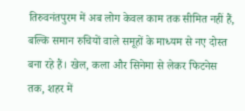तिरुवनंतपुरम में अब लोग केवल काम तक सीमित नहीं हैं, बल्कि समान रुचियों वाले समूहों के माध्यम से नए दोस्त बना रहे हैं। खेल, कला और सिनेमा से लेकर फिटनेस तक, शहर में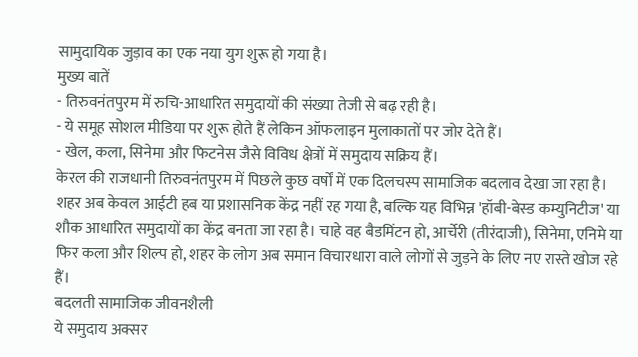सामुदायिक जुड़ाव का एक नया युग शुरू हो गया है।
मुख्य बातें
- तिरुवनंतपुरम में रुचि-आधारित समुदायों की संख्या तेजी से बढ़ रही है।
- ये समूह सोशल मीडिया पर शुरू होते हैं लेकिन ऑफलाइन मुलाकातों पर जोर देते हैं।
- खेल, कला, सिनेमा और फिटनेस जैसे विविध क्षेत्रों में समुदाय सक्रिय हैं।
केरल की राजधानी तिरुवनंतपुरम में पिछले कुछ वर्षों में एक दिलचस्प सामाजिक बदलाव देखा जा रहा है। शहर अब केवल आईटी हब या प्रशासनिक केंद्र नहीं रह गया है, बल्कि यह विभिन्न 'हॉबी-बेस्ड कम्युनिटीज' या शौक आधारित समुदायों का केंद्र बनता जा रहा है। चाहे वह बैडमिंटन हो, आर्चेरी (तीरंदाजी), सिनेमा, एनिमे या फिर कला और शिल्प हो, शहर के लोग अब समान विचारधारा वाले लोगों से जुड़ने के लिए नए रास्ते खोज रहे हैं।
बदलती सामाजिक जीवनशैली
ये समुदाय अक्सर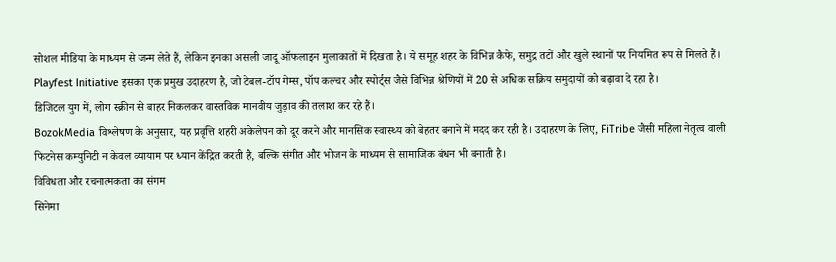सोशल मीडिया के माध्यम से जन्म लेते हैं, लेकिन इनका असली जादू ऑफलाइन मुलाकातों में दिखता है। ये समूह शहर के विभिन्न कैफे, समुद्र तटों और खुले स्थानों पर नियमित रूप से मिलते हैं। Playfest Initiative इसका एक प्रमुख उदाहरण है, जो टेबल-टॉप गेम्स, पॉप कल्चर और स्पोर्ट्स जैसे विभिन्न श्रेणियों में 20 से अधिक सक्रिय समुदायों को बढ़ावा दे रहा है।
डिजिटल युग में, लोग स्क्रीन से बाहर निकलकर वास्तविक मानवीय जुड़ाव की तलाश कर रहे हैं।
BozokMedia विश्लेषण के अनुसार, यह प्रवृत्ति शहरी अकेलेपन को दूर करने और मानसिक स्वास्थ्य को बेहतर बनाने में मदद कर रही है। उदाहरण के लिए, FiTribe जैसी महिला नेतृत्व वाली फिटनेस कम्युनिटी न केवल व्यायाम पर ध्यान केंद्रित करती है, बल्कि संगीत और भोजन के माध्यम से सामाजिक बंधन भी बनाती है।
विविधता और रचनात्मकता का संगम
सिनेमा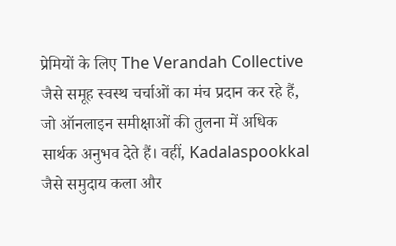प्रेमियों के लिए The Verandah Collective जैसे समूह स्वस्थ चर्चाओं का मंच प्रदान कर रहे हैं, जो ऑनलाइन समीक्षाओं की तुलना में अधिक सार्थक अनुभव देते हैं। वहीं, Kadalaspookkal जैसे समुदाय कला और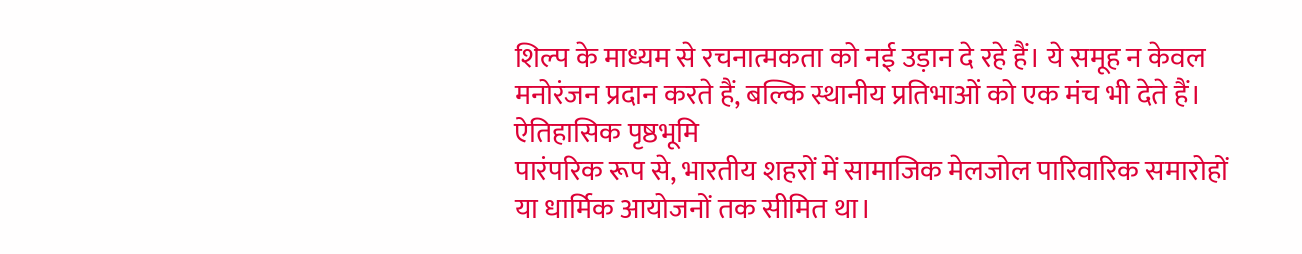शिल्प के माध्यम से रचनात्मकता को नई उड़ान दे रहे हैं। ये समूह न केवल मनोरंजन प्रदान करते हैं, बल्कि स्थानीय प्रतिभाओं को एक मंच भी देते हैं।
ऐतिहासिक पृष्ठभूमि
पारंपरिक रूप से, भारतीय शहरों में सामाजिक मेलजोल पारिवारिक समारोहों या धार्मिक आयोजनों तक सीमित था।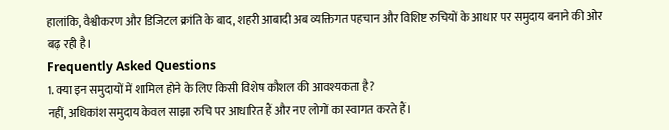हालांकि, वैश्वीकरण और डिजिटल क्रांति के बाद, शहरी आबादी अब व्यक्तिगत पहचान और विशिष्ट रुचियों के आधार पर समुदाय बनाने की ओर बढ़ रही है।
Frequently Asked Questions
1. क्या इन समुदायों में शामिल होने के लिए किसी विशेष कौशल की आवश्यकता है?
नहीं, अधिकांश समुदाय केवल साझा रुचि पर आधारित हैं और नए लोगों का स्वागत करते हैं।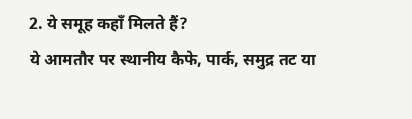2. ये समूह कहाँ मिलते हैं?
ये आमतौर पर स्थानीय कैफे, पार्क, समुद्र तट या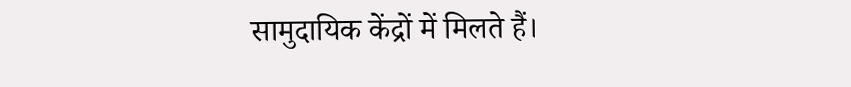सामुदायिक केंद्रों में मिलते हैं।